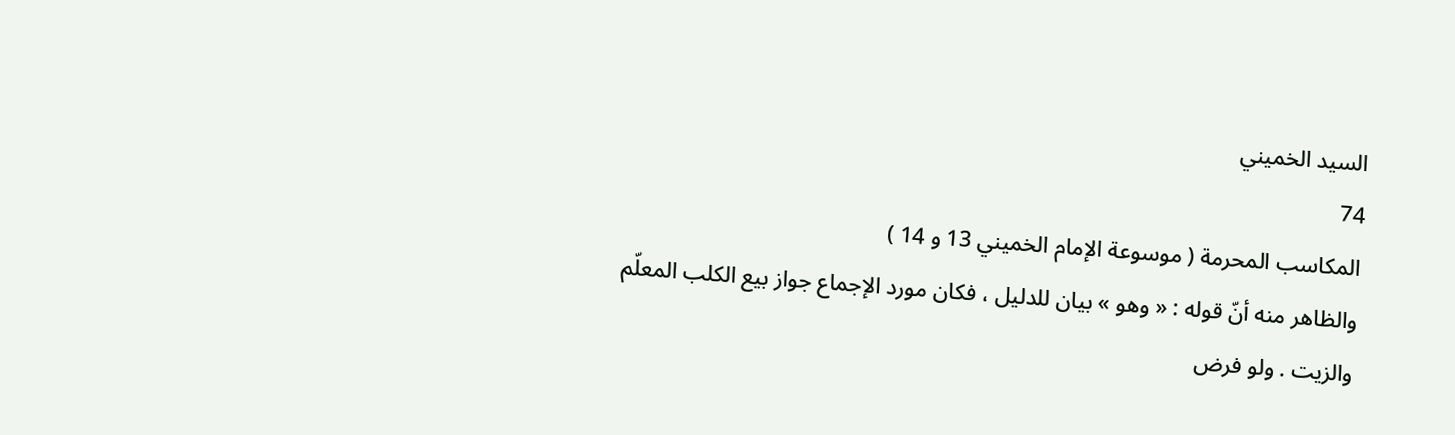السيد الخميني
74
المكاسب المحرمة ( موسوعة الإمام الخميني 13 و 14 )
والظاهر منه أنّ قوله : « وهو » بيان للدليل ، فكان مورد الإجماع جواز بيع الكلب المعلّم والزيت . ولو فرض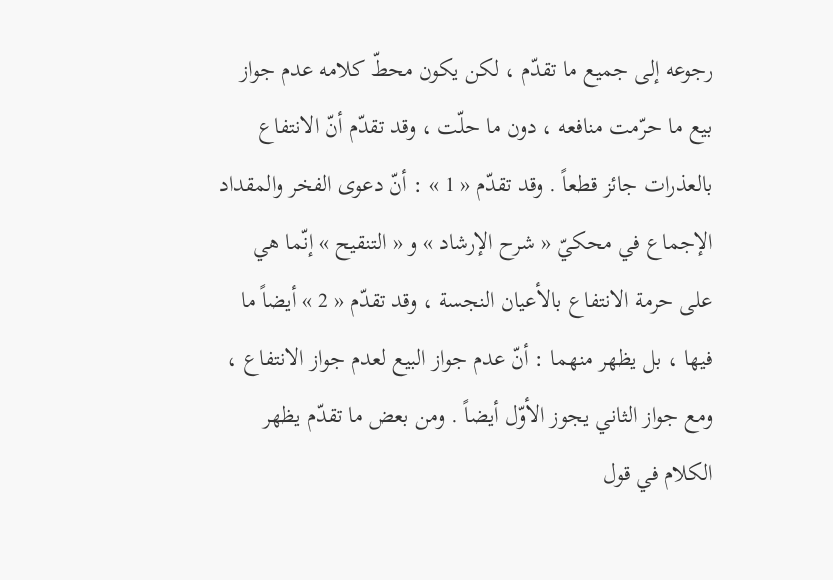رجوعه إلى جميع ما تقدّم ، لكن يكون محطّ كلامه عدم جواز بيع ما حرّمت منافعه ، دون ما حلّت ، وقد تقدّم أنّ الانتفاع بالعذرات جائز قطعاً . وقد تقدّم « 1 » : أنّ دعوى الفخر والمقداد الإجماع في محكيّ « شرح الإرشاد » و « التنقيح » إنّما هي على حرمة الانتفاع بالأعيان النجسة ، وقد تقدّم « 2 » أيضاً ما فيها ، بل يظهر منهما : أنّ عدم جواز البيع لعدم جواز الانتفاع ، ومع جواز الثاني يجوز الأوّل أيضاً . ومن بعض ما تقدّم يظهر الكلام في قول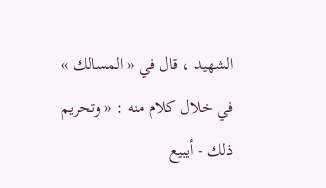الشهيد ، قال في « المسالك » في خلال كلام منه : « وتحريم ذلك - أيبيع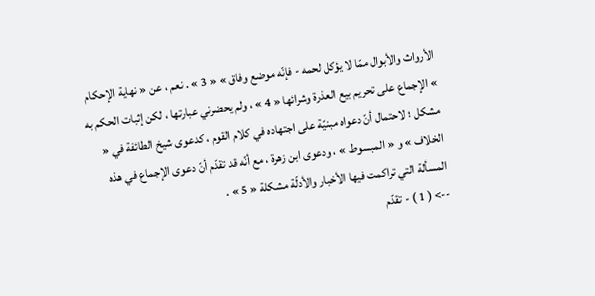الأرواث والأبوال ممّا لا يؤكل لحمه - فإنّه موضع وفاق » « 3 » . نعم ، عن « نهاية الإحكام » الإجماع على تحريم بيع العذرة وشرائها « 4 » ، ولم يحضرني عبارتها ، لكن إثبات الحكم به مشكل ؛ لاحتمال أنّ دعواه مبنيّة على اجتهاده في كلام القوم ، كدعوى شيخ الطائفة في « الخلاف » و « المبسوط » ، ودعوى ابن زهرة ، مع أنّه قد تقدّم أنّ دعوى الإجماع في هذه المسألة التي تراكمت فيها الأخبار والأدلّة مشكلة « 5 » .
--> ( 1 ) - تقدّم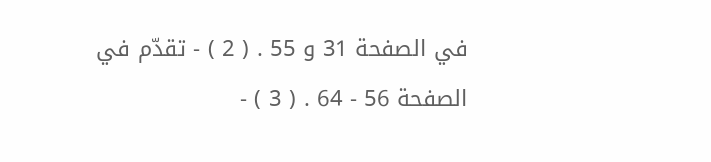في الصفحة 31 و 55 . ( 2 ) - تقدّم في الصفحة 56 - 64 . ( 3 ) -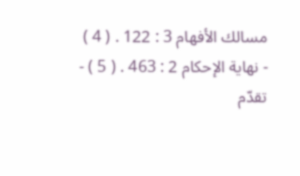مسالك الأفهام 3 : 122 . ( 4 ) - نهاية الإحكام 2 : 463 . ( 5 ) - تقدّم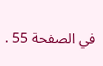في الصفحة 55 .